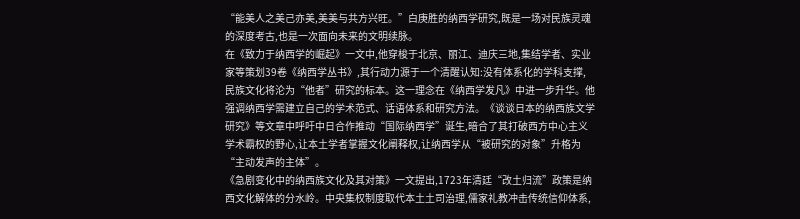“能美人之美己亦美,美美与共方兴旺。”白庚胜的纳西学研究,既是一场对民族灵魂的深度考古,也是一次面向未来的文明续脉。
在《致力于纳西学的崛起》一文中,他穿梭于北京、丽江、迪庆三地,集结学者、实业家等策划39卷《纳西学丛书》,其行动力源于一个清醒认知:没有体系化的学科支撑,民族文化将沦为“他者”研究的标本。这一理念在《纳西学发凡》中进一步升华。他强调纳西学需建立自己的学术范式、话语体系和研究方法。《谈谈日本的纳西族文学研究》等文章中呼吁中日合作推动“国际纳西学”诞生,暗合了其打破西方中心主义学术霸权的野心,让本土学者掌握文化阐释权,让纳西学从“被研究的对象”升格为“主动发声的主体”。
《急剧变化中的纳西族文化及其对策》一文提出,1723年清廷“改土归流”政策是纳西文化解体的分水岭。中央集权制度取代本土土司治理,儒家礼教冲击传统信仰体系,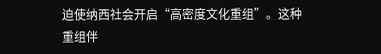迫使纳西社会开启“高密度文化重组”。这种重组伴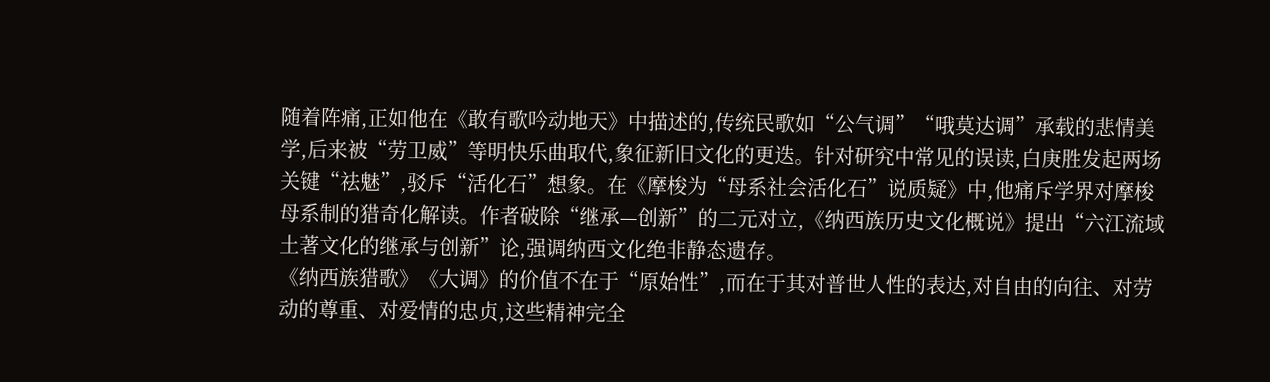随着阵痛,正如他在《敢有歌吟动地天》中描述的,传统民歌如“公气调”“哦莫达调”承载的悲情美学,后来被“劳卫威”等明快乐曲取代,象征新旧文化的更迭。针对研究中常见的误读,白庚胜发起两场关键“祛魅”,驳斥“活化石”想象。在《摩梭为“母系社会活化石”说质疑》中,他痛斥学界对摩梭母系制的猎奇化解读。作者破除“继承—创新”的二元对立,《纳西族历史文化概说》提出“六江流域土著文化的继承与创新”论,强调纳西文化绝非静态遗存。
《纳西族猎歌》《大调》的价值不在于“原始性”,而在于其对普世人性的表达,对自由的向往、对劳动的尊重、对爱情的忠贞,这些精神完全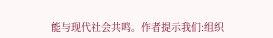能与现代社会共鸣。作者提示我们:组织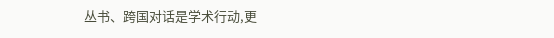丛书、跨国对话是学术行动,更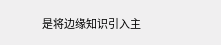是将边缘知识引入主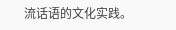流话语的文化实践。